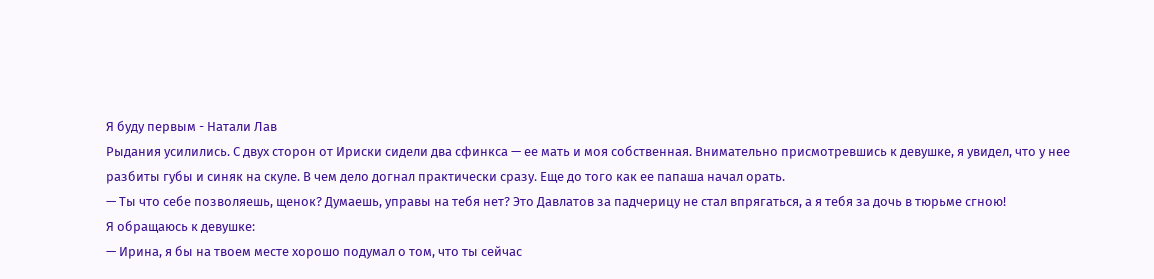Я буду первым - Натали Лав
Рыдания усилились. С двух сторон от Ириски сидели два сфинкса — ее мать и моя собственная. Внимательно присмотревшись к девушке, я увидел, что у нее разбиты губы и синяк на скуле. В чем дело догнал практически сразу. Еще до того как ее папаша начал орать.
— Ты что себе позволяешь, щенок? Думаешь, управы на тебя нет? Это Давлатов за падчерицу не стал впрягаться, а я тебя за дочь в тюрьме сгною!
Я обращаюсь к девушке:
— Ирина, я бы на твоем месте хорошо подумал о том, что ты сейчас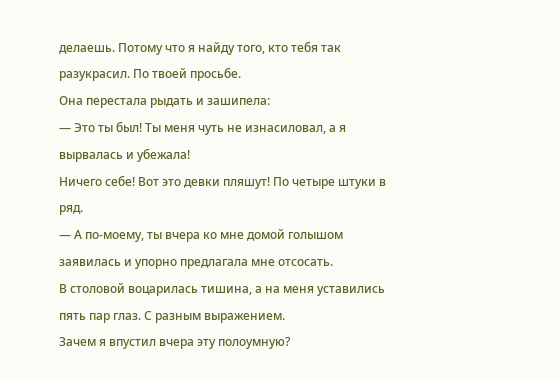делаешь. Потому что я найду того, кто тебя так разукрасил. По твоей просьбе.
Она перестала рыдать и зашипела:
— Это ты был! Ты меня чуть не изнасиловал, а я вырвалась и убежала!
Ничего себе! Вот это девки пляшут! По четыре штуки в ряд.
— А по-моему, ты вчера ко мне домой голышом заявилась и упорно предлагала мне отсосать.
В столовой воцарилась тишина, а на меня уставились пять пар глаз. С разным выражением.
Зачем я впустил вчера эту полоумную?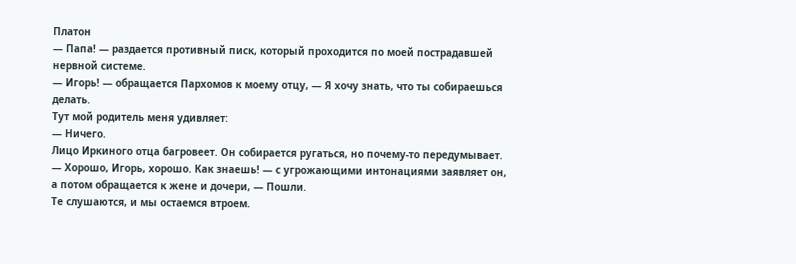Платон
— Папа! — раздается противный писк, который проходится по моей пострадавшей нервной системе.
— Игорь! — обращается Пархомов к моему отцу, — Я хочу знать, что ты собираешься делать.
Тут мой родитель меня удивляет:
— Ничего.
Лицо Иркиного отца багровеет. Он собирается ругаться, но почему-то передумывает.
— Хорошо, Игорь, хорошо. Как знаешь! — с угрожающими интонациями заявляет он, а потом обращается к жене и дочери, — Пошли.
Те слушаются, и мы остаемся втроем.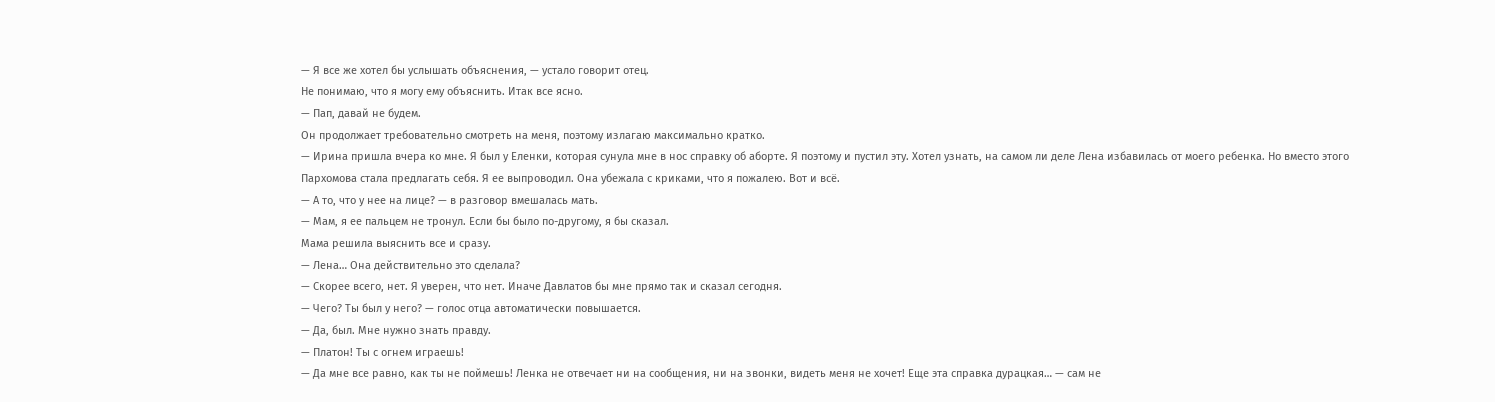— Я все же хотел бы услышать объяснения, — устало говорит отец.
Не понимаю, что я могу ему объяснить. Итак все ясно.
— Пап, давай не будем.
Он продолжает требовательно смотреть на меня, поэтому излагаю максимально кратко.
— Ирина пришла вчера ко мне. Я был у Еленки, которая сунула мне в нос справку об аборте. Я поэтому и пустил эту. Хотел узнать, на самом ли деле Лена избавилась от моего ребенка. Но вместо этого Пархомова стала предлагать себя. Я ее выпроводил. Она убежала с криками, что я пожалею. Вот и всё.
— А то, что у нее на лице? — в разговор вмешалась мать.
— Мам, я ее пальцем не тронул. Если бы было по-другому, я бы сказал.
Мама решила выяснить все и сразу.
— Лена… Она действительно это сделала?
— Скорее всего, нет. Я уверен, что нет. Иначе Давлатов бы мне прямо так и сказал сегодня.
— Чего? Ты был у него? — голос отца автоматически повышается.
— Да, был. Мне нужно знать правду.
— Платон! Ты с огнем играешь!
— Да мне все равно, как ты не поймешь! Ленка не отвечает ни на сообщения, ни на звонки, видеть меня не хочет! Еще эта справка дурацкая… — сам не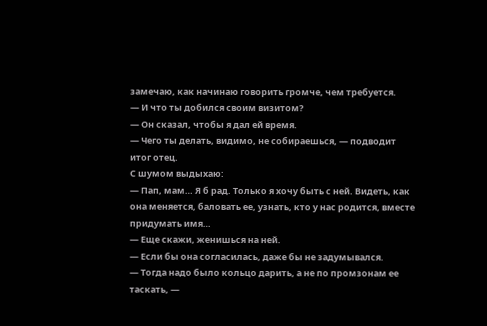замечаю, как начинаю говорить громче, чем требуется.
— И что ты добился своим визитом?
— Он сказал, чтобы я дал ей время.
— Чего ты делать, видимо, не собираешься, — подводит итог отец.
С шумом выдыхаю:
— Пап, мам… Я б рад. Только я хочу быть с ней. Видеть, как она меняется, баловать ее, узнать, кто у нас родится, вместе придумать имя…
— Еще скажи, женишься на ней.
— Если бы она согласилась, даже бы не задумывался.
— Тогда надо было кольцо дарить, а не по промзонам ее таскать, —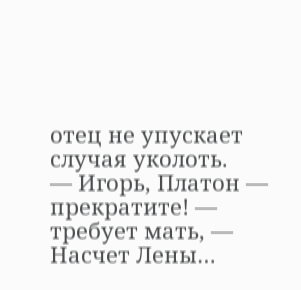отец не упускает случая уколоть.
— Игорь, Платон — прекратите! — требует мать, — Насчет Лены…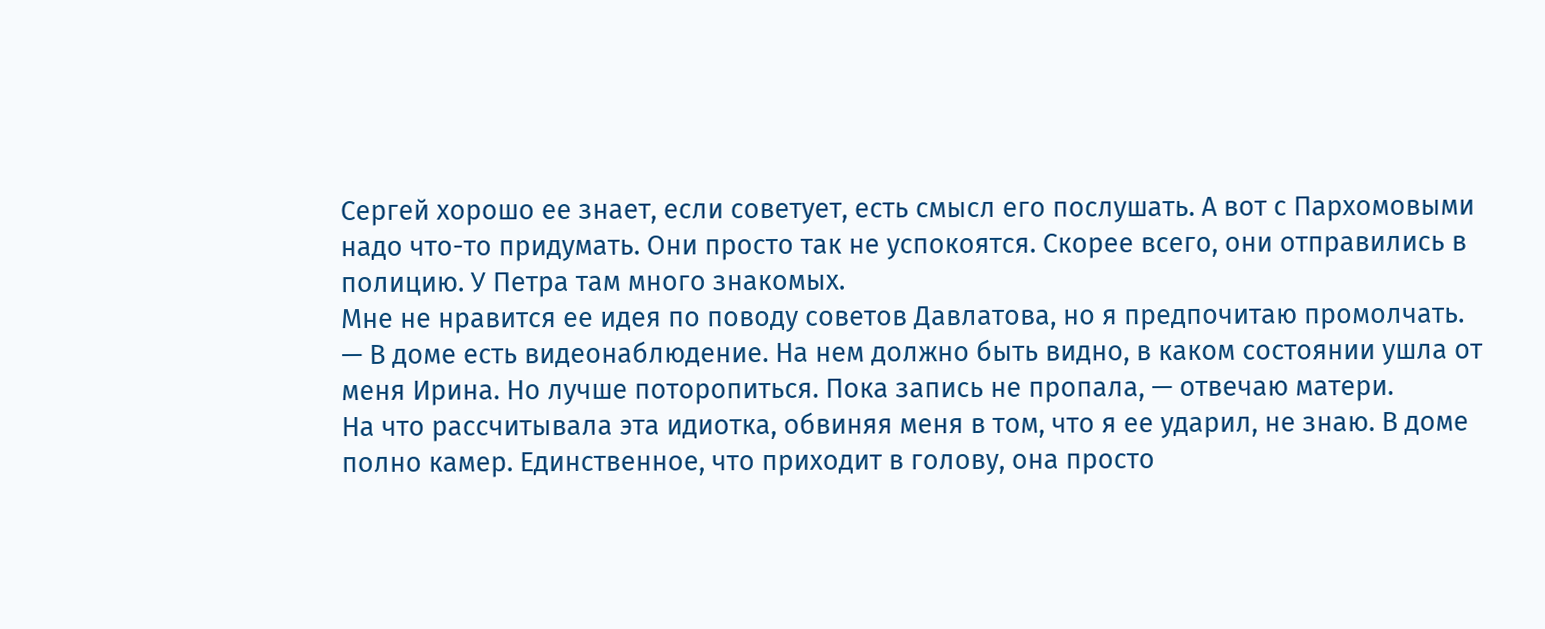Сергей хорошо ее знает, если советует, есть смысл его послушать. А вот с Пархомовыми надо что-то придумать. Они просто так не успокоятся. Скорее всего, они отправились в полицию. У Петра там много знакомых.
Мне не нравится ее идея по поводу советов Давлатова, но я предпочитаю промолчать.
— В доме есть видеонаблюдение. На нем должно быть видно, в каком состоянии ушла от меня Ирина. Но лучше поторопиться. Пока запись не пропала, — отвечаю матери.
На что рассчитывала эта идиотка, обвиняя меня в том, что я ее ударил, не знаю. В доме полно камер. Единственное, что приходит в голову, она просто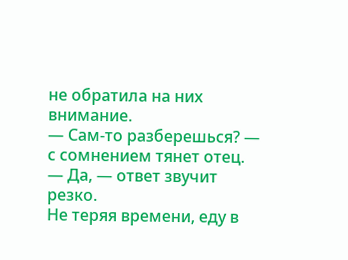не обратила на них внимание.
— Сам-то разберешься? — с сомнением тянет отец.
— Да, — ответ звучит резко.
Не теряя времени, еду в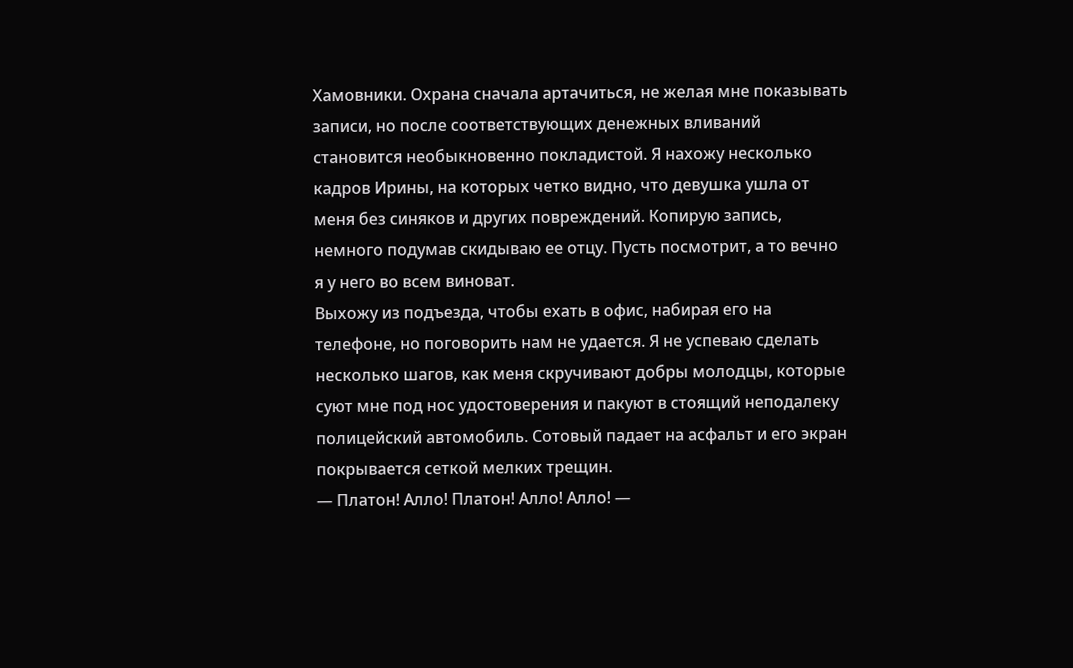Хамовники. Охрана сначала артачиться, не желая мне показывать записи, но после соответствующих денежных вливаний становится необыкновенно покладистой. Я нахожу несколько кадров Ирины, на которых четко видно, что девушка ушла от меня без синяков и других повреждений. Копирую запись, немного подумав скидываю ее отцу. Пусть посмотрит, а то вечно я у него во всем виноват.
Выхожу из подъезда, чтобы ехать в офис, набирая его на телефоне, но поговорить нам не удается. Я не успеваю сделать несколько шагов, как меня скручивают добры молодцы, которые суют мне под нос удостоверения и пакуют в стоящий неподалеку полицейский автомобиль. Сотовый падает на асфальт и его экран покрывается сеткой мелких трещин.
— Платон! Алло! Платон! Алло! Алло! —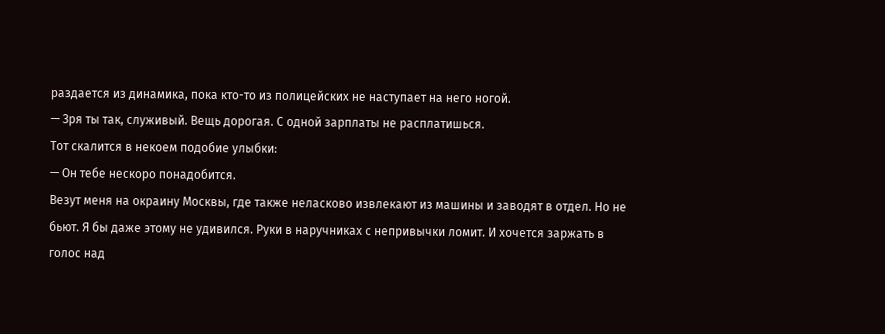раздается из динамика, пока кто-то из полицейских не наступает на него ногой.
— Зря ты так, служивый. Вещь дорогая. С одной зарплаты не расплатишься.
Тот скалится в некоем подобие улыбки:
— Он тебе нескоро понадобится.
Везут меня на окраину Москвы, где также неласково извлекают из машины и заводят в отдел. Но не бьют. Я бы даже этому не удивился. Руки в наручниках с непривычки ломит. И хочется заржать в голос над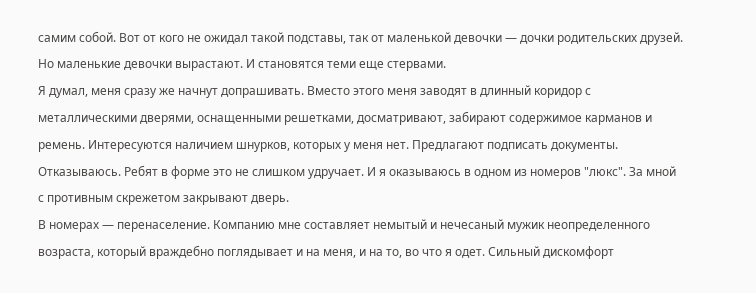самим собой. Вот от кого не ожидал такой подставы, так от маленькой девочки — дочки родительских друзей. Но маленькие девочки вырастают. И становятся теми еще стервами.
Я думал, меня сразу же начнут допрашивать. Вместо этого меня заводят в длинный коридор с металлическими дверями, оснащенными решетками, досматривают, забирают содержимое карманов и ремень. Интересуются наличием шнурков, которых у меня нет. Предлагают подписать документы. Отказываюсь. Ребят в форме это не слишком удручает. И я оказываюсь в одном из номеров "люкс". За мной с противным скрежетом закрывают дверь.
В номерах — перенаселение. Компанию мне составляет немытый и нечесаный мужик неопределенного возраста, который враждебно поглядывает и на меня, и на то, во что я одет. Сильный дискомфорт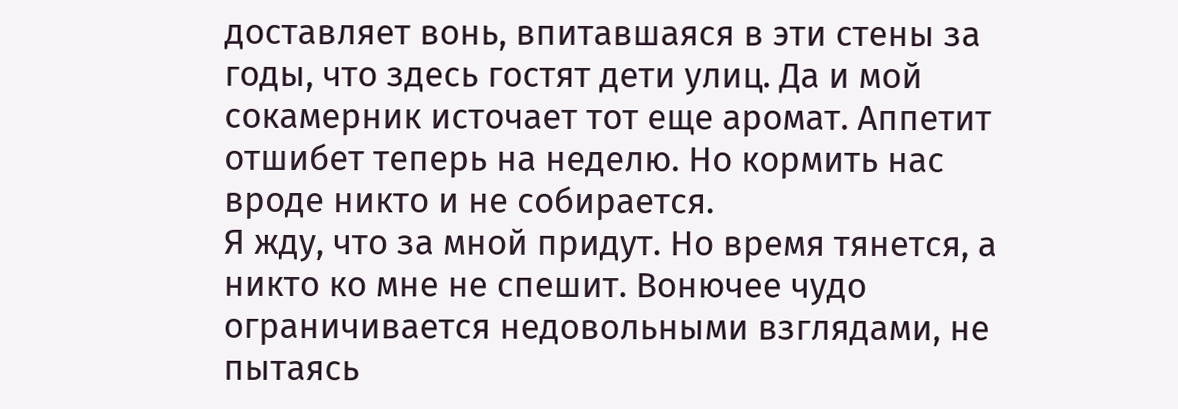доставляет вонь, впитавшаяся в эти стены за годы, что здесь гостят дети улиц. Да и мой сокамерник источает тот еще аромат. Аппетит отшибет теперь на неделю. Но кормить нас вроде никто и не собирается.
Я жду, что за мной придут. Но время тянется, а никто ко мне не спешит. Вонючее чудо ограничивается недовольными взглядами, не пытаясь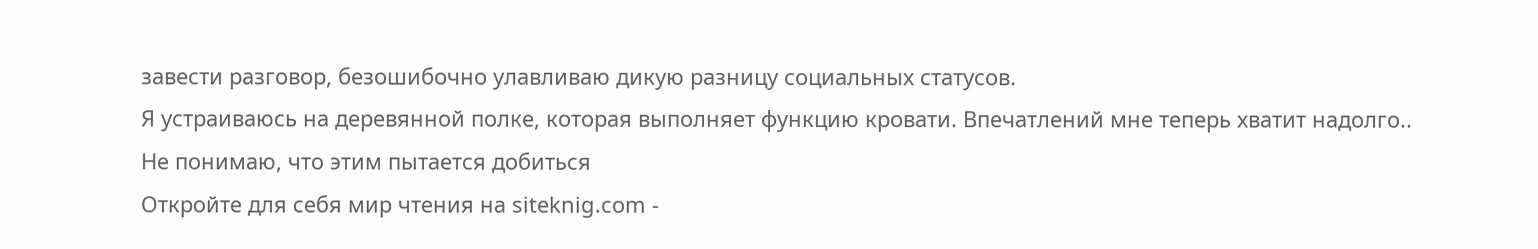завести разговор, безошибочно улавливаю дикую разницу социальных статусов.
Я устраиваюсь на деревянной полке, которая выполняет функцию кровати. Впечатлений мне теперь хватит надолго..
Не понимаю, что этим пытается добиться
Откройте для себя мир чтения на siteknig.com -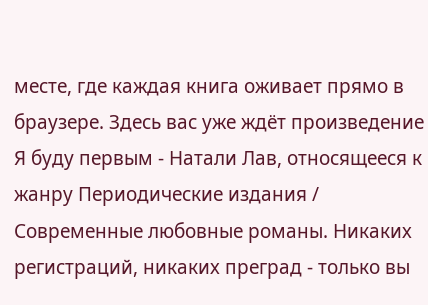месте, где каждая книга оживает прямо в браузере. Здесь вас уже ждёт произведение Я буду первым - Натали Лав, относящееся к жанру Периодические издания / Современные любовные романы. Никаких регистраций, никаких преград - только вы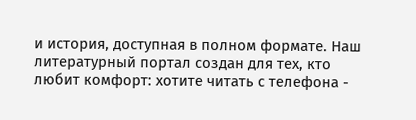и история, доступная в полном формате. Наш литературный портал создан для тех, кто любит комфорт: хотите читать с телефона -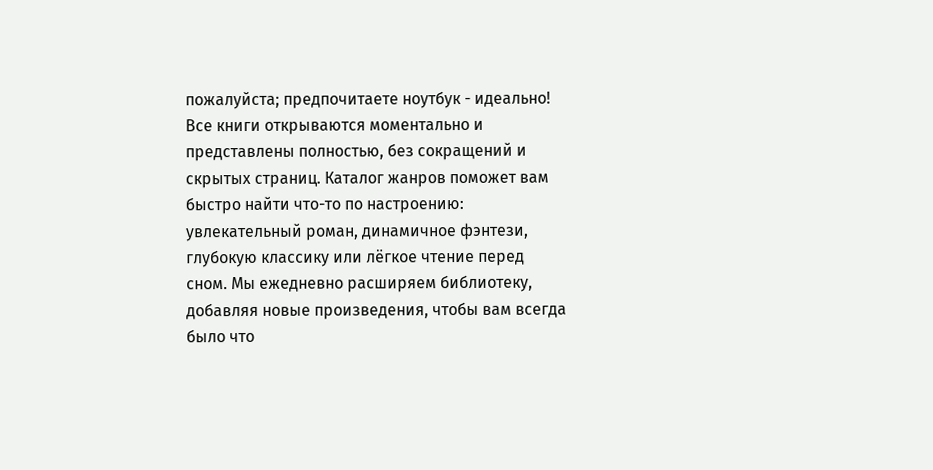пожалуйста; предпочитаете ноутбук - идеально! Все книги открываются моментально и представлены полностью, без сокращений и скрытых страниц. Каталог жанров поможет вам быстро найти что-то по настроению: увлекательный роман, динамичное фэнтези, глубокую классику или лёгкое чтение перед сном. Мы ежедневно расширяем библиотеку, добавляя новые произведения, чтобы вам всегда было что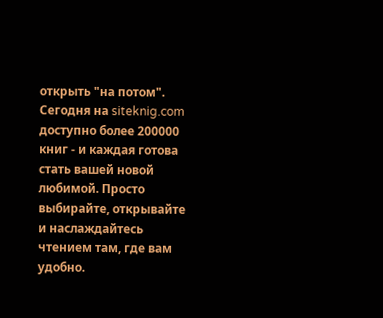открыть "на потом". Сегодня на siteknig.com доступно более 200000 книг - и каждая готова стать вашей новой любимой. Просто выбирайте, открывайте и наслаждайтесь чтением там, где вам удобно.